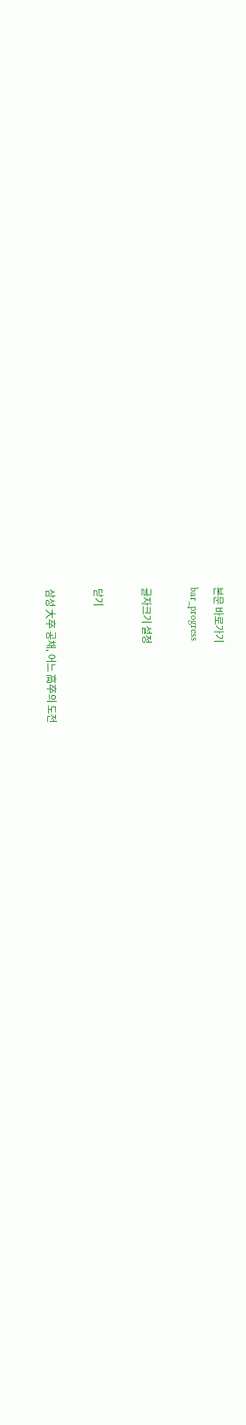본문 바로가기
bar_progress

글자크기 설정

닫기

삼성 大卒 공채, 어느 高卒의 도전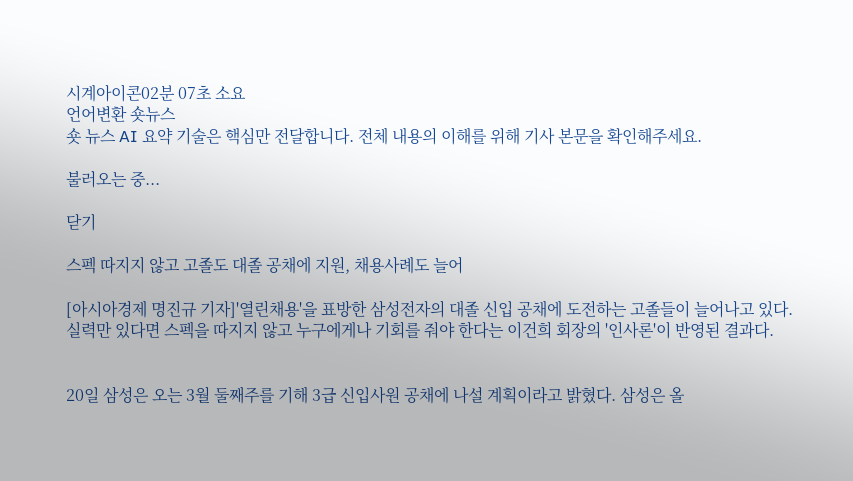시계아이콘02분 07초 소요
언어변환 숏뉴스
숏 뉴스 AI 요약 기술은 핵심만 전달합니다. 전체 내용의 이해를 위해 기사 본문을 확인해주세요.

불러오는 중...

닫기

스펙 따지지 않고 고졸도 대졸 공채에 지원, 채용사례도 늘어

[아시아경제 명진규 기자]'열린채용'을 표방한 삼성전자의 대졸 신입 공채에 도전하는 고졸들이 늘어나고 있다. 실력만 있다면 스펙을 따지지 않고 누구에게나 기회를 줘야 한다는 이건희 회장의 '인사론'이 반영된 결과다.


20일 삼성은 오는 3월 둘째주를 기해 3급 신입사원 공채에 나설 계획이라고 밝혔다. 삼성은 올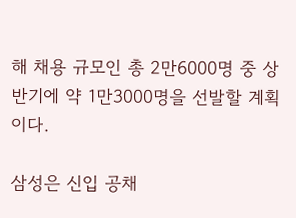해 채용 규모인 총 2만6000명 중 상반기에 약 1만3000명을 선발할 계획이다.

삼성은 신입 공채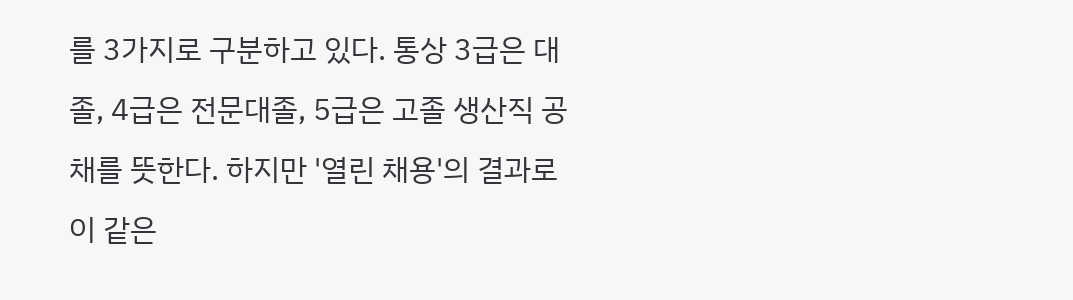를 3가지로 구분하고 있다. 통상 3급은 대졸, 4급은 전문대졸, 5급은 고졸 생산직 공채를 뜻한다. 하지만 '열린 채용'의 결과로 이 같은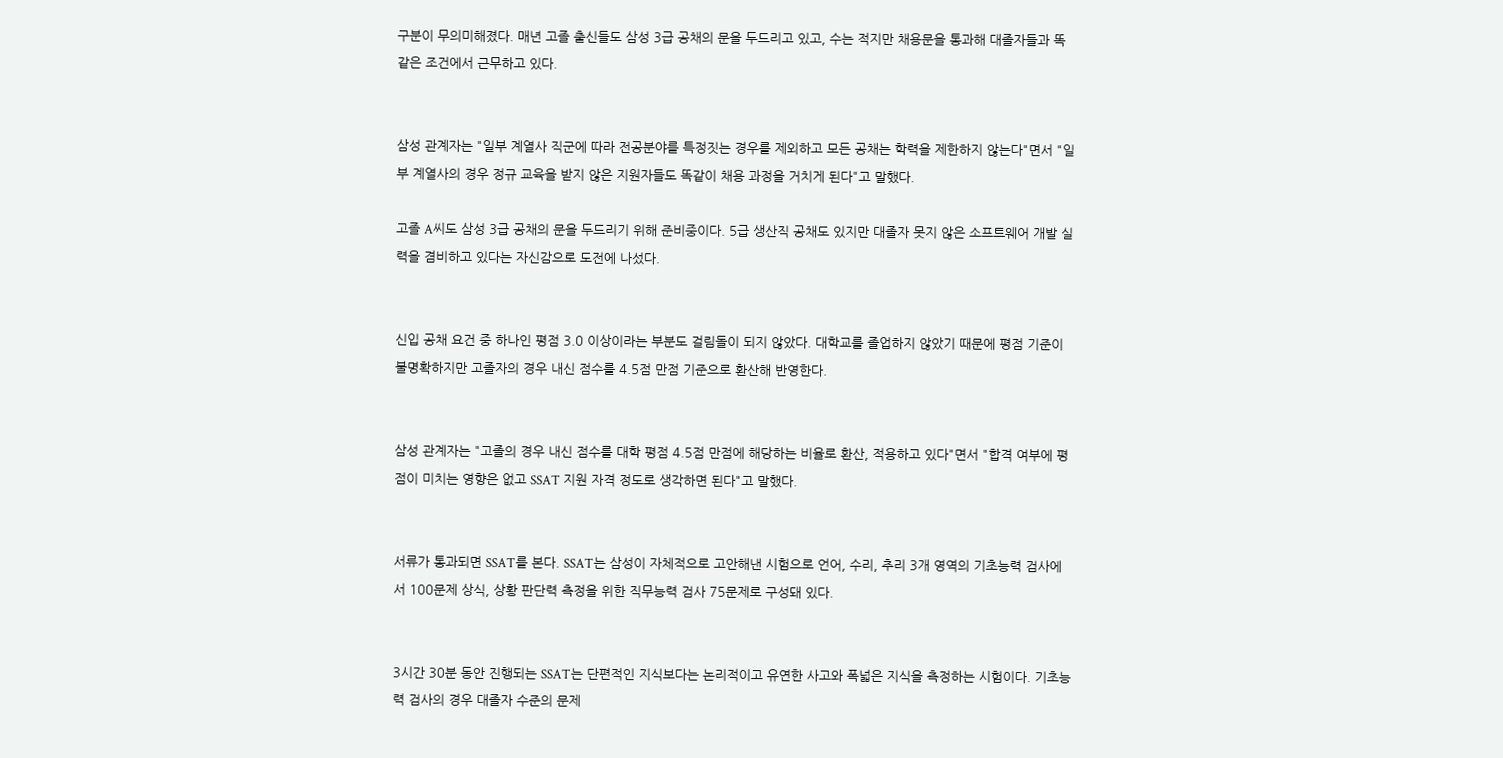구분이 무의미해졌다. 매년 고졸 출신들도 삼성 3급 공채의 문을 두드리고 있고, 수는 적지만 채용문을 통과해 대졸자들과 똑같은 조건에서 근무하고 있다.


삼성 관계자는 "일부 계열사 직군에 따라 전공분야를 특정짓는 경우를 제외하고 모든 공채는 학력을 제한하지 않는다"면서 "일부 계열사의 경우 정규 교육을 받지 않은 지원자들도 똑같이 채용 과정을 거치게 된다"고 말했다.

고졸 A씨도 삼성 3급 공채의 문을 두드리기 위해 준비중이다. 5급 생산직 공채도 있지만 대졸자 못지 않은 소프트웨어 개발 실력을 겸비하고 있다는 자신감으로 도전에 나섰다.


신입 공채 요건 중 하나인 평점 3.0 이상이라는 부분도 걸림돌이 되지 않았다. 대학교를 졸업하지 않았기 때문에 평점 기준이 불명확하지만 고졸자의 경우 내신 점수를 4.5점 만점 기준으로 환산해 반영한다.


삼성 관계자는 "고졸의 경우 내신 점수를 대학 평점 4.5점 만점에 해당하는 비율로 환산, 적용하고 있다"면서 "합격 여부에 평점이 미치는 영향은 없고 SSAT 지원 자격 정도로 생각하면 된다"고 말했다.


서류가 통과되면 SSAT를 본다. SSAT는 삼성이 자체적으로 고안해낸 시험으로 언어, 수리, 추리 3개 영역의 기초능력 검사에서 100문제 상식, 상황 판단력 측정을 위한 직무능력 검사 75문제로 구성돼 있다.


3시간 30분 동안 진행되는 SSAT는 단편적인 지식보다는 논리적이고 유연한 사고와 폭넓은 지식을 측정하는 시험이다. 기초능력 검사의 경우 대졸자 수준의 문제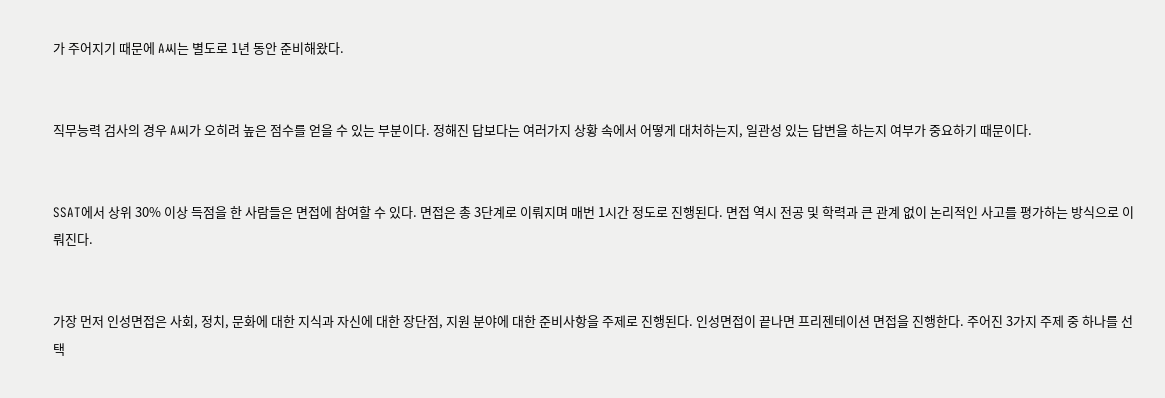가 주어지기 때문에 A씨는 별도로 1년 동안 준비해왔다.


직무능력 검사의 경우 A씨가 오히려 높은 점수를 얻을 수 있는 부분이다. 정해진 답보다는 여러가지 상황 속에서 어떻게 대처하는지, 일관성 있는 답변을 하는지 여부가 중요하기 때문이다.


SSAT에서 상위 30% 이상 득점을 한 사람들은 면접에 참여할 수 있다. 면접은 총 3단계로 이뤄지며 매번 1시간 정도로 진행된다. 면접 역시 전공 및 학력과 큰 관계 없이 논리적인 사고를 평가하는 방식으로 이뤄진다.


가장 먼저 인성면접은 사회, 정치, 문화에 대한 지식과 자신에 대한 장단점, 지원 분야에 대한 준비사항을 주제로 진행된다. 인성면접이 끝나면 프리젠테이션 면접을 진행한다. 주어진 3가지 주제 중 하나를 선택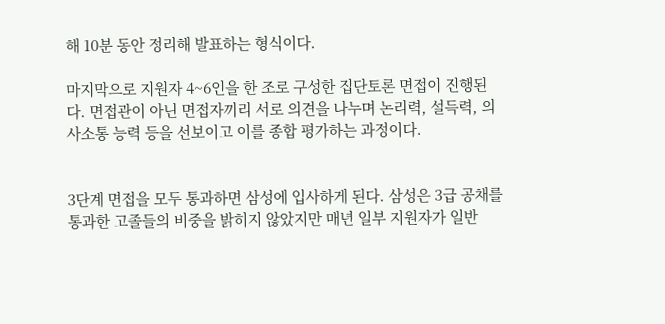해 10분 동안 정리해 발표하는 형식이다.

마지막으로 지원자 4~6인을 한 조로 구성한 집단토론 면접이 진행된다. 면접관이 아닌 면접자끼리 서로 의견을 나누며 논리력, 설득력, 의사소통 능력 등을 선보이고 이를 종합 평가하는 과정이다.


3단계 면접을 모두 통과하면 삼성에 입사하게 된다. 삼성은 3급 공채를 통과한 고졸들의 비중을 밝히지 않았지만 매년 일부 지원자가 일반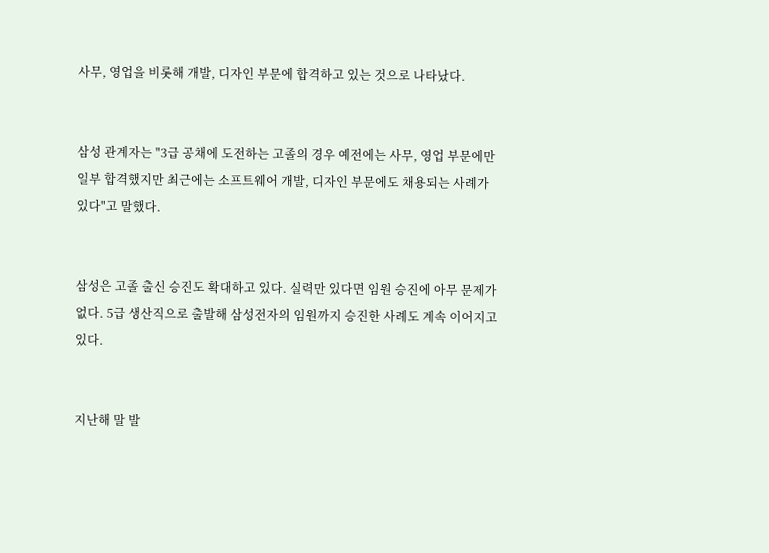사무, 영업을 비롯해 개발, 디자인 부문에 합격하고 있는 것으로 나타났다.


삼성 관계자는 "3급 공채에 도전하는 고졸의 경우 예전에는 사무, 영업 부문에만 일부 합격했지만 최근에는 소프트웨어 개발, 디자인 부문에도 채용되는 사례가 있다"고 말했다.


삼성은 고졸 출신 승진도 확대하고 있다. 실력만 있다면 임원 승진에 아무 문제가 없다. 5급 생산직으로 출발해 삼성전자의 임원까지 승진한 사례도 계속 이어지고 있다.


지난해 말 발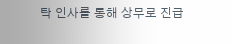탁 인사를 통해 상무로 진급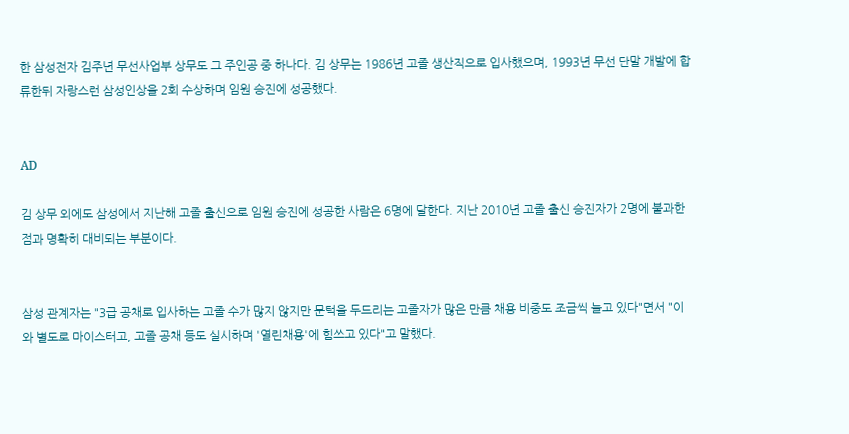한 삼성전자 김주년 무선사업부 상무도 그 주인공 중 하나다. 김 상무는 1986년 고졸 생산직으로 입사했으며, 1993년 무선 단말 개발에 합류한뒤 자랑스런 삼성인상을 2회 수상하며 임원 승진에 성공했다.


AD

김 상무 외에도 삼성에서 지난해 고졸 출신으로 임원 승진에 성공한 사람은 6명에 달한다. 지난 2010년 고졸 출신 승진자가 2명에 불과한 점과 명확히 대비되는 부분이다.


삼성 관계자는 "3급 공채로 입사하는 고졸 수가 많지 않지만 문턱을 두드리는 고졸자가 많은 만큼 채용 비중도 조금씩 늘고 있다"면서 "이와 별도로 마이스터고, 고졸 공채 등도 실시하며 '열린채용'에 힘쓰고 있다"고 말했다.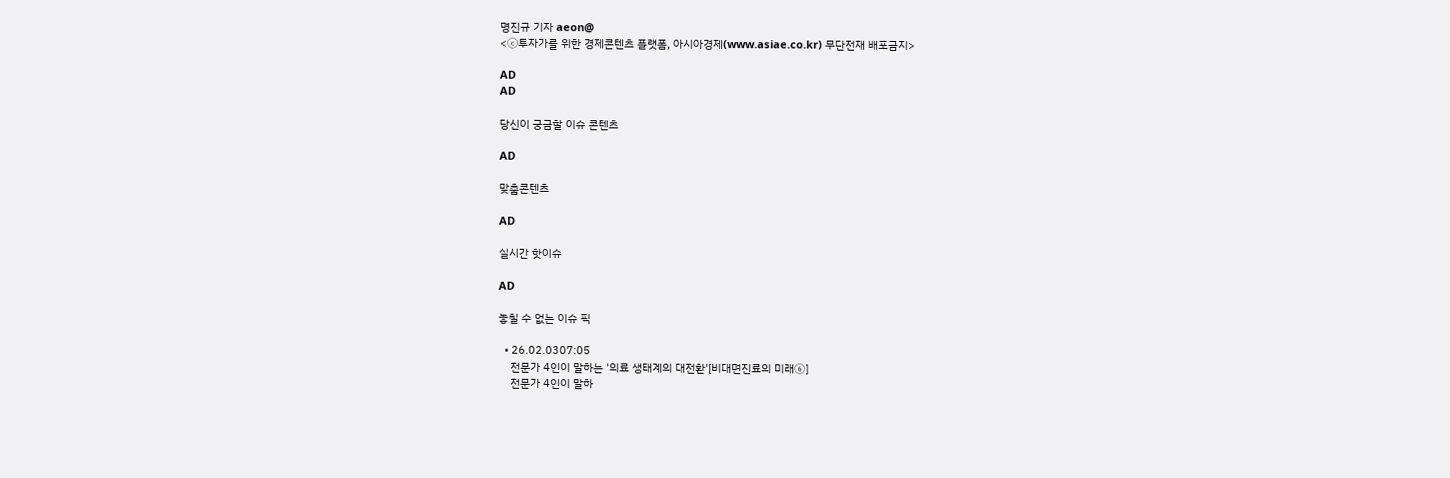명진규 기자 aeon@
<ⓒ투자가를 위한 경제콘텐츠 플랫폼, 아시아경제(www.asiae.co.kr) 무단전재 배포금지>

AD
AD

당신이 궁금할 이슈 콘텐츠

AD

맞춤콘텐츠

AD

실시간 핫이슈

AD

놓칠 수 없는 이슈 픽

  • 26.02.0307:05
    전문가 4인이 말하는 '의료 생태계의 대전환'[비대면진료의 미래⑥]
    전문가 4인이 말하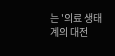는 '의료 생태계의 대전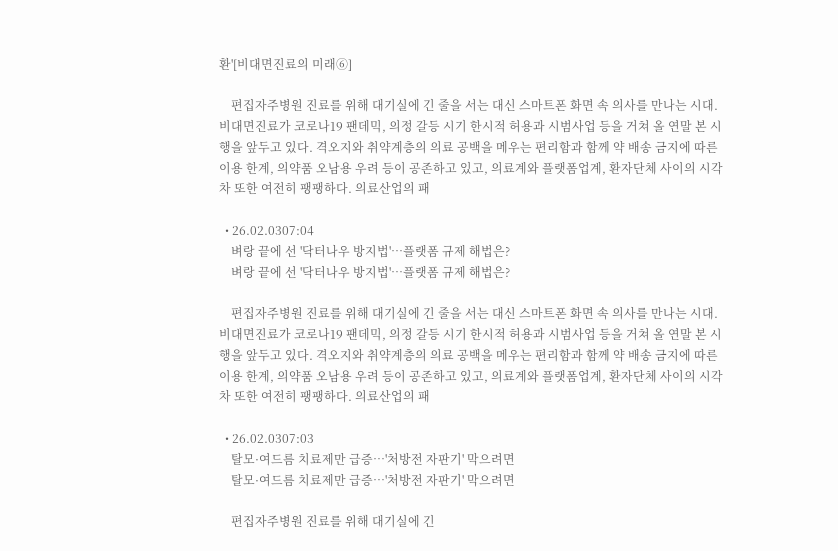환'[비대면진료의 미래⑥]

    편집자주병원 진료를 위해 대기실에 긴 줄을 서는 대신 스마트폰 화면 속 의사를 만나는 시대. 비대면진료가 코로나19 팬데믹, 의정 갈등 시기 한시적 허용과 시범사업 등을 거쳐 올 연말 본 시행을 앞두고 있다. 격오지와 취약계층의 의료 공백을 메우는 편리함과 함께 약 배송 금지에 따른 이용 한계, 의약품 오남용 우려 등이 공존하고 있고, 의료계와 플랫폼업계, 환자단체 사이의 시각차 또한 여전히 팽팽하다. 의료산업의 패

  • 26.02.0307:04
    벼랑 끝에 선 '닥터나우 방지법'…플랫폼 규제 해법은?
    벼랑 끝에 선 '닥터나우 방지법'…플랫폼 규제 해법은?

    편집자주병원 진료를 위해 대기실에 긴 줄을 서는 대신 스마트폰 화면 속 의사를 만나는 시대. 비대면진료가 코로나19 팬데믹, 의정 갈등 시기 한시적 허용과 시범사업 등을 거쳐 올 연말 본 시행을 앞두고 있다. 격오지와 취약계층의 의료 공백을 메우는 편리함과 함께 약 배송 금지에 따른 이용 한계, 의약품 오남용 우려 등이 공존하고 있고, 의료계와 플랫폼업계, 환자단체 사이의 시각차 또한 여전히 팽팽하다. 의료산업의 패

  • 26.02.0307:03
    탈모·여드름 치료제만 급증…'처방전 자판기' 막으려면
    탈모·여드름 치료제만 급증…'처방전 자판기' 막으려면

    편집자주병원 진료를 위해 대기실에 긴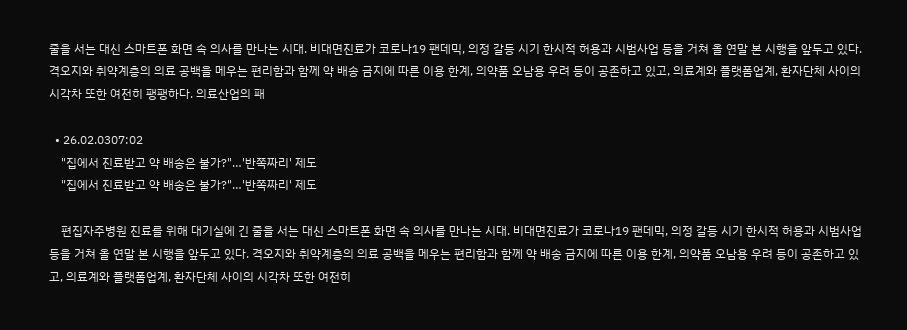줄을 서는 대신 스마트폰 화면 속 의사를 만나는 시대. 비대면진료가 코로나19 팬데믹, 의정 갈등 시기 한시적 허용과 시범사업 등을 거쳐 올 연말 본 시행을 앞두고 있다. 격오지와 취약계층의 의료 공백을 메우는 편리함과 함께 약 배송 금지에 따른 이용 한계, 의약품 오남용 우려 등이 공존하고 있고, 의료계와 플랫폼업계, 환자단체 사이의 시각차 또한 여전히 팽팽하다. 의료산업의 패

  • 26.02.0307:02
    "집에서 진료받고 약 배송은 불가?"…'반쪽짜리' 제도
    "집에서 진료받고 약 배송은 불가?"…'반쪽짜리' 제도

    편집자주병원 진료를 위해 대기실에 긴 줄을 서는 대신 스마트폰 화면 속 의사를 만나는 시대. 비대면진료가 코로나19 팬데믹, 의정 갈등 시기 한시적 허용과 시범사업 등을 거쳐 올 연말 본 시행을 앞두고 있다. 격오지와 취약계층의 의료 공백을 메우는 편리함과 함께 약 배송 금지에 따른 이용 한계, 의약품 오남용 우려 등이 공존하고 있고, 의료계와 플랫폼업계, 환자단체 사이의 시각차 또한 여전히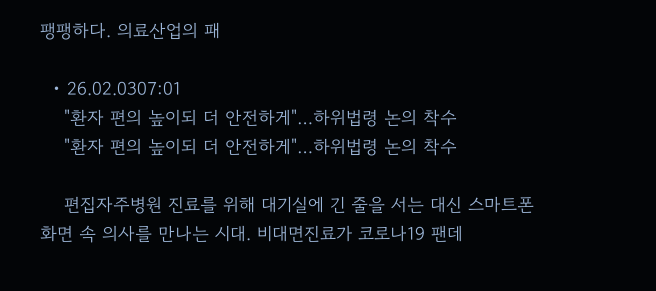팽팽하다. 의료산업의 패

  • 26.02.0307:01
    "환자 편의 높이되 더 안전하게"…하위법령 논의 착수
    "환자 편의 높이되 더 안전하게"…하위법령 논의 착수

    편집자주병원 진료를 위해 대기실에 긴 줄을 서는 대신 스마트폰 화면 속 의사를 만나는 시대. 비대면진료가 코로나19 팬데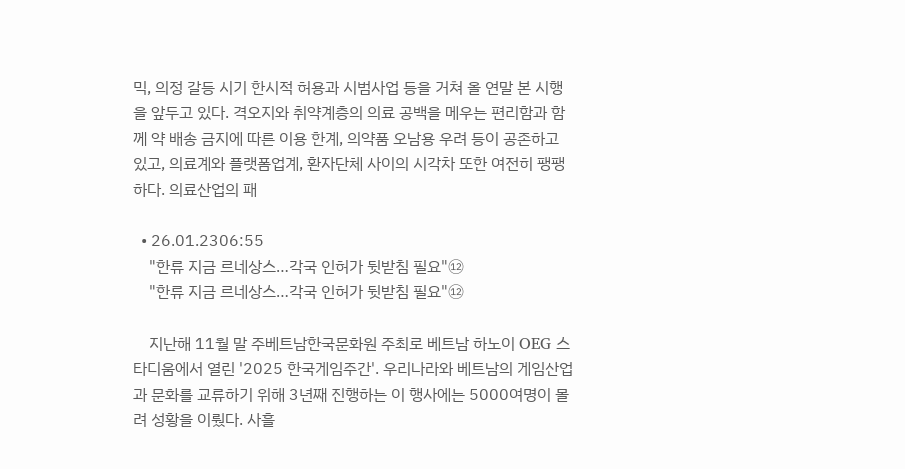믹, 의정 갈등 시기 한시적 허용과 시범사업 등을 거쳐 올 연말 본 시행을 앞두고 있다. 격오지와 취약계층의 의료 공백을 메우는 편리함과 함께 약 배송 금지에 따른 이용 한계, 의약품 오남용 우려 등이 공존하고 있고, 의료계와 플랫폼업계, 환자단체 사이의 시각차 또한 여전히 팽팽하다. 의료산업의 패

  • 26.01.2306:55
    "한류 지금 르네상스…각국 인허가 뒷받침 필요"⑫
    "한류 지금 르네상스…각국 인허가 뒷받침 필요"⑫

    지난해 11월 말 주베트남한국문화원 주최로 베트남 하노이 OEG 스타디움에서 열린 '2025 한국게임주간'. 우리나라와 베트남의 게임산업과 문화를 교류하기 위해 3년째 진행하는 이 행사에는 5000여명이 몰려 성황을 이뤘다. 사흘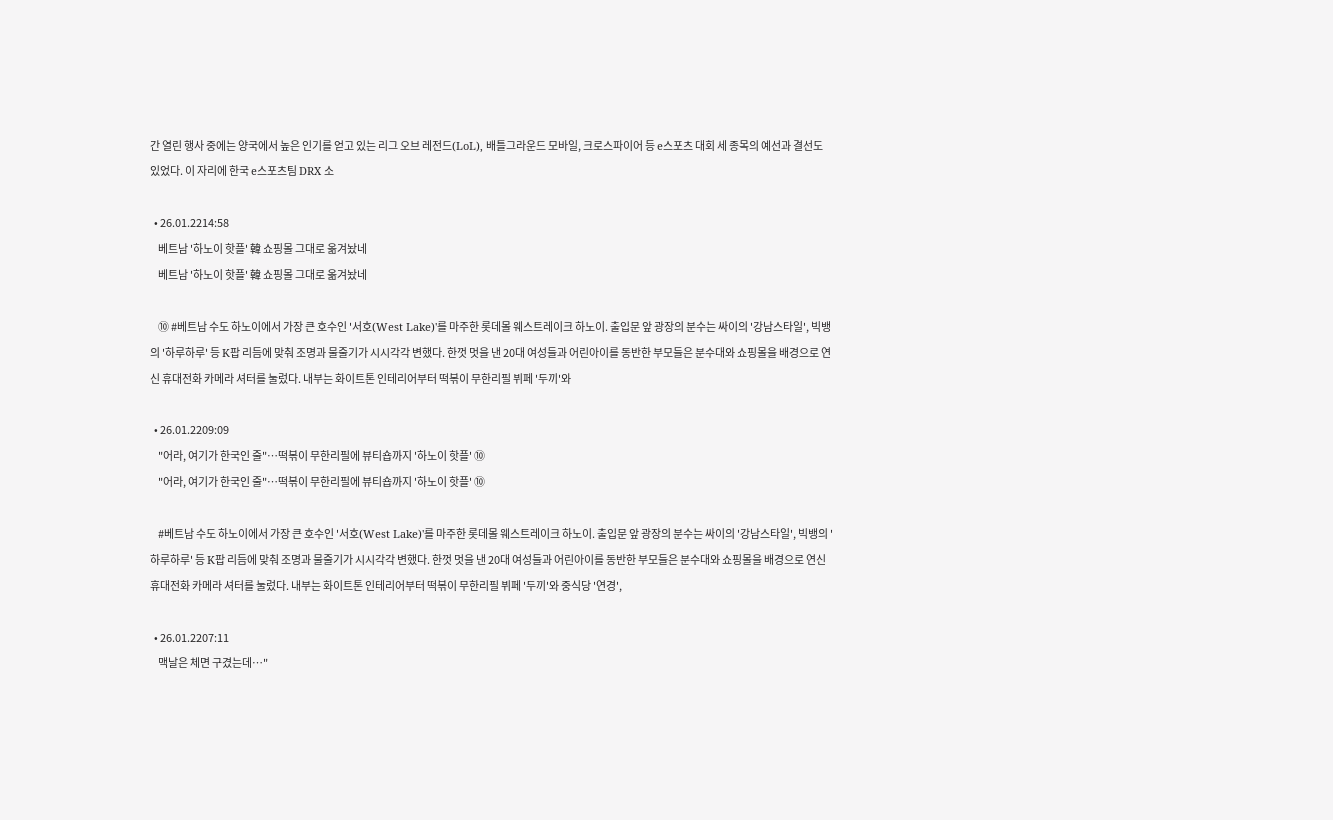간 열린 행사 중에는 양국에서 높은 인기를 얻고 있는 리그 오브 레전드(LoL), 배틀그라운드 모바일, 크로스파이어 등 e스포츠 대회 세 종목의 예선과 결선도 있었다. 이 자리에 한국 e스포츠팀 DRX 소

  • 26.01.2214:58
    베트남 '하노이 핫플' 韓 쇼핑몰 그대로 옮겨놨네
    베트남 '하노이 핫플' 韓 쇼핑몰 그대로 옮겨놨네

    ⑩ #베트남 수도 하노이에서 가장 큰 호수인 '서호(West Lake)'를 마주한 롯데몰 웨스트레이크 하노이. 출입문 앞 광장의 분수는 싸이의 '강남스타일', 빅뱅의 '하루하루' 등 K팝 리듬에 맞춰 조명과 물줄기가 시시각각 변했다. 한껏 멋을 낸 20대 여성들과 어린아이를 동반한 부모들은 분수대와 쇼핑몰을 배경으로 연신 휴대전화 카메라 셔터를 눌렀다. 내부는 화이트톤 인테리어부터 떡볶이 무한리필 뷔페 '두끼'와

  • 26.01.2209:09
    "어라, 여기가 한국인 줄"…떡볶이 무한리필에 뷰티숍까지 '하노이 핫플' ⑩
    "어라, 여기가 한국인 줄"…떡볶이 무한리필에 뷰티숍까지 '하노이 핫플' ⑩

    #베트남 수도 하노이에서 가장 큰 호수인 '서호(West Lake)'를 마주한 롯데몰 웨스트레이크 하노이. 출입문 앞 광장의 분수는 싸이의 '강남스타일', 빅뱅의 '하루하루' 등 K팝 리듬에 맞춰 조명과 물줄기가 시시각각 변했다. 한껏 멋을 낸 20대 여성들과 어린아이를 동반한 부모들은 분수대와 쇼핑몰을 배경으로 연신 휴대전화 카메라 셔터를 눌렀다. 내부는 화이트톤 인테리어부터 떡볶이 무한리필 뷔페 '두끼'와 중식당 '연경',

  • 26.01.2207:11
    맥날은 체면 구겼는데…"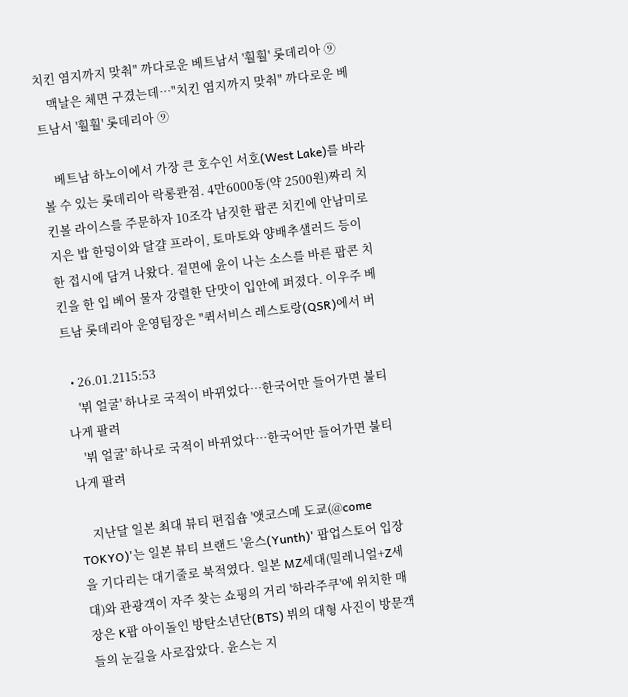치킨 염지까지 맞춰" 까다로운 베트남서 '훨훨' 롯데리아 ⑨
    맥날은 체면 구겼는데…"치킨 염지까지 맞춰" 까다로운 베트남서 '훨훨' 롯데리아 ⑨

    베트남 하노이에서 가장 큰 호수인 서호(West Lake)를 바라볼 수 있는 롯데리아 락롱콴점. 4만6000동(약 2500원)짜리 치킨볼 라이스를 주문하자 10조각 남짓한 팝콘 치킨에 안남미로 지은 밥 한덩이와 달걀 프라이, 토마토와 양배추샐러드 등이 한 접시에 담겨 나왔다. 겉면에 윤이 나는 소스를 바른 팝콘 치킨을 한 입 베어 물자 강렬한 단맛이 입안에 퍼졌다. 이우주 베트남 롯데리아 운영팀장은 "퀵서비스 레스토랑(QSR)에서 버

  • 26.01.2115:53
    '뷔 얼굴' 하나로 국적이 바뀌었다…한국어만 들어가면 불티나게 팔려
    '뷔 얼굴' 하나로 국적이 바뀌었다…한국어만 들어가면 불티나게 팔려

    지난달 일본 최대 뷰티 편집숍 '앳코스메 도쿄(@come TOKYO)'는 일본 뷰티 브랜드 '윤스(Yunth)' 팝업스토어 입장을 기다리는 대기줄로 북적였다. 일본 MZ세대(밀레니얼+Z세대)와 관광객이 자주 찾는 쇼핑의 거리 '하라주쿠'에 위치한 매장은 K팝 아이돌인 방탄소년단(BTS) 뷔의 대형 사진이 방문객들의 눈길을 사로잡았다. 윤스는 지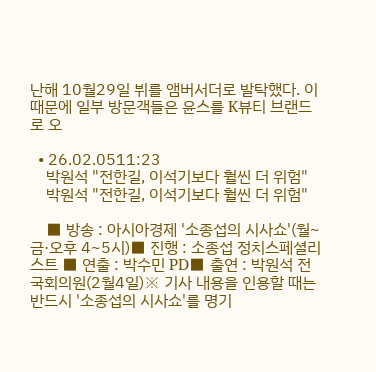난해 10월29일 뷔를 앰버서더로 발탁했다. 이 때문에 일부 방문객들은 윤스를 K뷰티 브랜드로 오

  • 26.02.0511:23
    박원석 "전한길, 이석기보다 훨씬 더 위험"
    박원석 "전한길, 이석기보다 훨씬 더 위험"

    ■ 방송 : 아시아경제 '소종섭의 시사쇼'(월~금·오후 4~5시)■ 진행 : 소종섭 정치스페셜리스트 ■ 연출 : 박수민 PD■ 출연 : 박원석 전 국회의원(2월4일)※ 기사 내용을 인용할 때는 반드시 '소종섭의 시사쇼'를 명기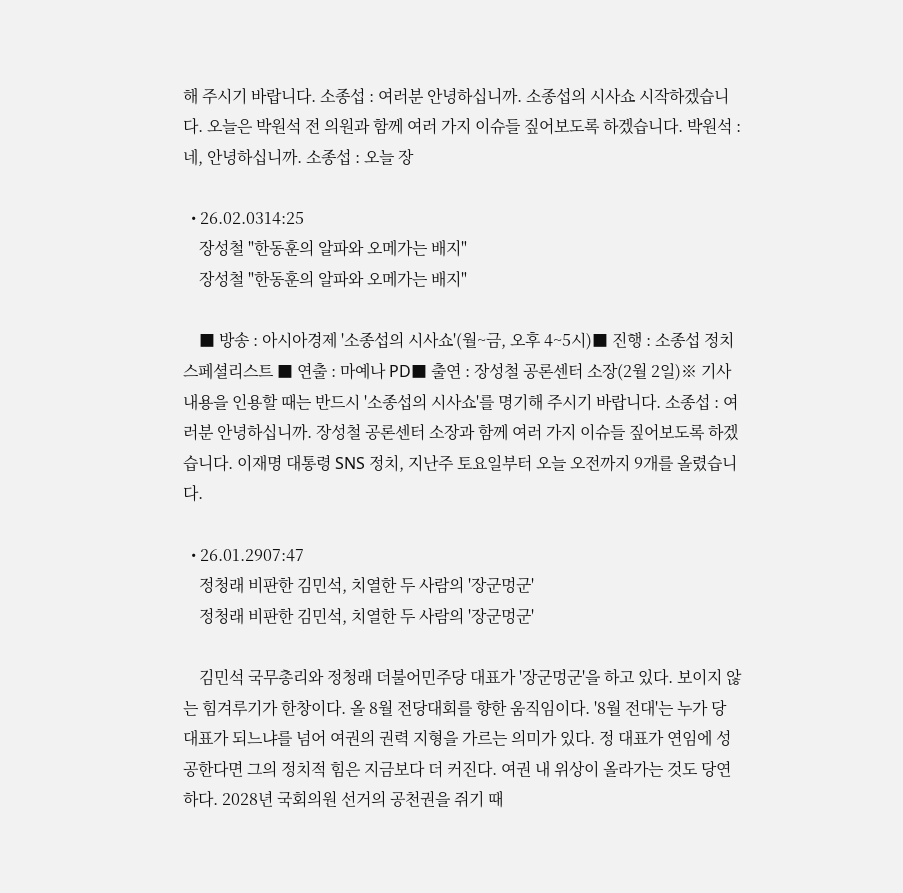해 주시기 바랍니다. 소종섭 : 여러분 안녕하십니까. 소종섭의 시사쇼 시작하겠습니다. 오늘은 박원석 전 의원과 함께 여러 가지 이슈들 짚어보도록 하겠습니다. 박원석 : 네, 안녕하십니까. 소종섭 : 오늘 장

  • 26.02.0314:25
    장성철 "한동훈의 알파와 오메가는 배지"
    장성철 "한동훈의 알파와 오메가는 배지"

    ■ 방송 : 아시아경제 '소종섭의 시사쇼'(월~금, 오후 4~5시)■ 진행 : 소종섭 정치스페셜리스트 ■ 연출 : 마예나 PD■ 출연 : 장성철 공론센터 소장(2월 2일)※ 기사 내용을 인용할 때는 반드시 '소종섭의 시사쇼'를 명기해 주시기 바랍니다. 소종섭 : 여러분 안녕하십니까. 장성철 공론센터 소장과 함께 여러 가지 이슈들 짚어보도록 하겠습니다. 이재명 대통령 SNS 정치, 지난주 토요일부터 오늘 오전까지 9개를 올렸습니다.

  • 26.01.2907:47
    정청래 비판한 김민석, 치열한 두 사람의 '장군멍군'
    정청래 비판한 김민석, 치열한 두 사람의 '장군멍군'

    김민석 국무총리와 정청래 더불어민주당 대표가 '장군멍군'을 하고 있다. 보이지 않는 힘겨루기가 한창이다. 올 8월 전당대회를 향한 움직임이다. '8월 전대'는 누가 당 대표가 되느냐를 넘어 여권의 권력 지형을 가르는 의미가 있다. 정 대표가 연임에 성공한다면 그의 정치적 힘은 지금보다 더 커진다. 여권 내 위상이 올라가는 것도 당연하다. 2028년 국회의원 선거의 공천권을 쥐기 때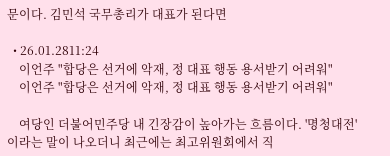문이다. 김민석 국무총리가 대표가 된다면

  • 26.01.2811:24
    이언주 "합당은 선거에 악재, 정 대표 행동 용서받기 어려워"
    이언주 "합당은 선거에 악재, 정 대표 행동 용서받기 어려워"

    여당인 더불어민주당 내 긴장감이 높아가는 흐름이다. '명청대전'이라는 말이 나오더니 최근에는 최고위원회에서 직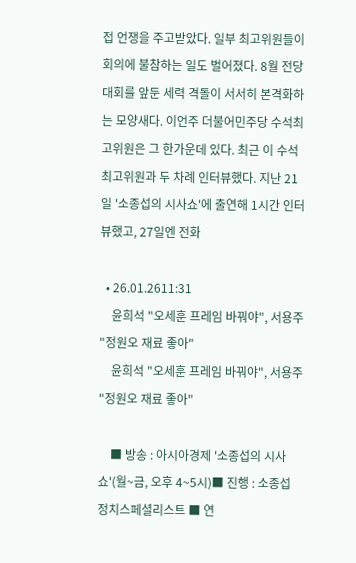접 언쟁을 주고받았다. 일부 최고위원들이 회의에 불참하는 일도 벌어졌다. 8월 전당대회를 앞둔 세력 격돌이 서서히 본격화하는 모양새다. 이언주 더불어민주당 수석최고위원은 그 한가운데 있다. 최근 이 수석최고위원과 두 차례 인터뷰했다. 지난 21일 '소종섭의 시사쇼'에 출연해 1시간 인터뷰했고, 27일엔 전화

  • 26.01.2611:31
    윤희석 "오세훈 프레임 바꿔야", 서용주 "정원오 재료 좋아"
    윤희석 "오세훈 프레임 바꿔야", 서용주 "정원오 재료 좋아"

    ■ 방송 : 아시아경제 '소종섭의 시사쇼'(월~금, 오후 4~5시)■ 진행 : 소종섭 정치스페셜리스트 ■ 연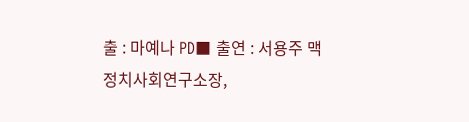출 : 마예나 PD■ 출연 : 서용주 맥정치사회연구소장,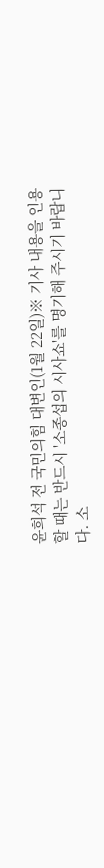윤희석 전 국민의힘 대변인(1월 22일)※ 기사 내용을 인용할 때는 반드시 '소종섭의 시사쇼'를 명기해 주시기 바랍니다. 소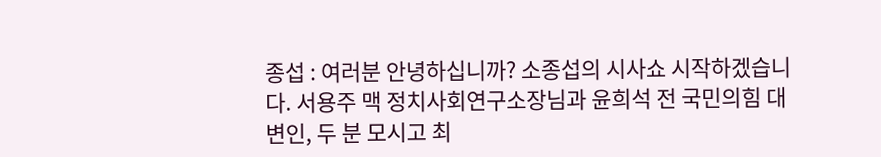종섭 : 여러분 안녕하십니까? 소종섭의 시사쇼 시작하겠습니다. 서용주 맥 정치사회연구소장님과 윤희석 전 국민의힘 대변인, 두 분 모시고 최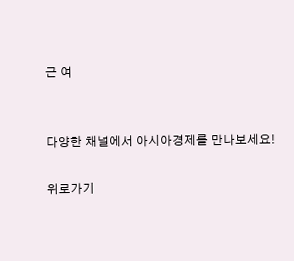근 여


다양한 채널에서 아시아경제를 만나보세요!

위로가기